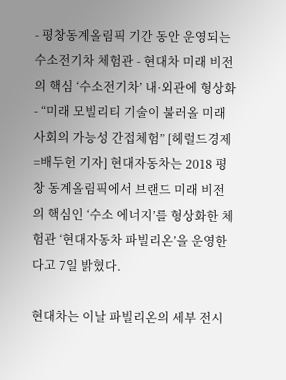- 평창동계올림픽 기간 동안 운영되는 수소전기차 체험관 - 현대차 미래 비전의 핵심 ‘수소전기차’ 내·외관에 형상화 - “미래 모빌리티 기술이 불러올 미래 사회의 가능성 간접체험” [헤럴드경제=배두헌 기자] 현대자동차는 2018 평창 동계올림픽에서 브랜드 미래 비전의 핵심인 ‘수소 에너지’를 형상화한 체험관 ‘현대자동차 파빌리온’을 운영한다고 7일 밝혔다.

현대차는 이날 파빌리온의 세부 전시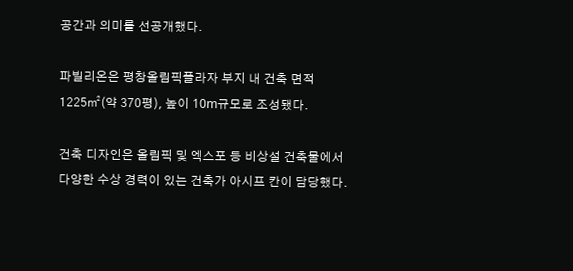공간과 의미를 선공개했다.

파빌리온은 평창올림픽플라자 부지 내 건축 면적 1225㎡(약 370평), 높이 10m규모로 조성됐다.

건축 디자인은 올림픽 및 엑스포 등 비상설 건축물에서 다양한 수상 경력이 있는 건축가 아시프 칸이 담당했다.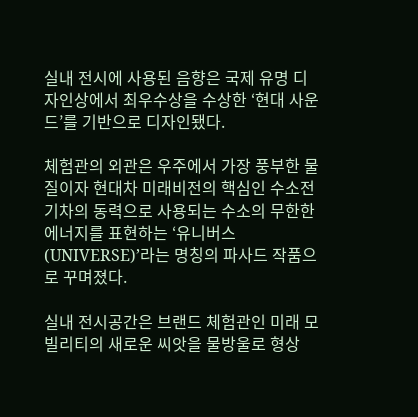실내 전시에 사용된 음향은 국제 유명 디자인상에서 최우수상을 수상한 ‘현대 사운드’를 기반으로 디자인됐다.

체험관의 외관은 우주에서 가장 풍부한 물질이자 현대차 미래비전의 핵심인 수소전기차의 동력으로 사용되는 수소의 무한한 에너지를 표현하는 ‘유니버스(UNIVERSE)’라는 명칭의 파사드 작품으로 꾸며졌다.

실내 전시공간은 브랜드 체험관인 미래 모빌리티의 새로운 씨앗을 물방울로 형상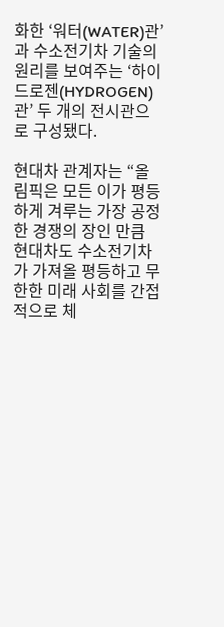화한 ‘워터(WATER)관’과 수소전기차 기술의 원리를 보여주는 ‘하이드로젠(HYDROGEN)관’ 두 개의 전시관으로 구성됐다.

현대차 관계자는 “올림픽은 모든 이가 평등하게 겨루는 가장 공정한 경쟁의 장인 만큼 현대차도 수소전기차가 가져올 평등하고 무한한 미래 사회를 간접적으로 체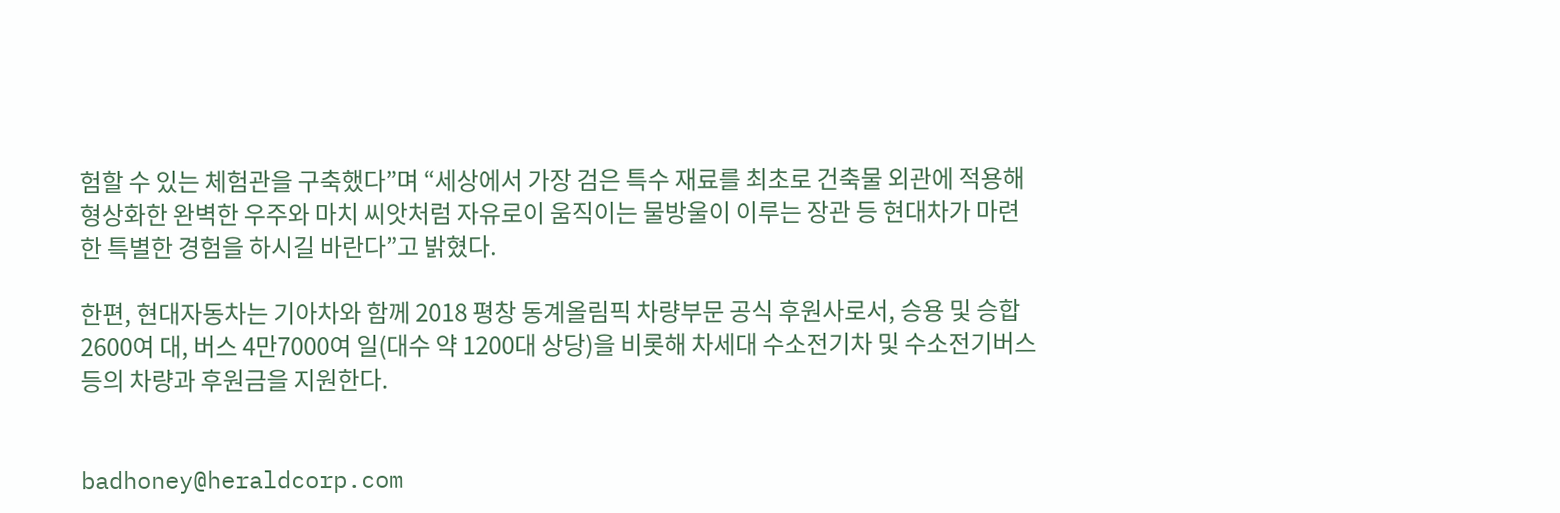험할 수 있는 체험관을 구축했다”며 “세상에서 가장 검은 특수 재료를 최초로 건축물 외관에 적용해 형상화한 완벽한 우주와 마치 씨앗처럼 자유로이 움직이는 물방울이 이루는 장관 등 현대차가 마련한 특별한 경험을 하시길 바란다”고 밝혔다.

한편, 현대자동차는 기아차와 함께 2018 평창 동계올림픽 차량부문 공식 후원사로서, 승용 및 승합 2600여 대, 버스 4만7000여 일(대수 약 1200대 상당)을 비롯해 차세대 수소전기차 및 수소전기버스 등의 차량과 후원금을 지원한다.


badhoney@heraldcorp.com